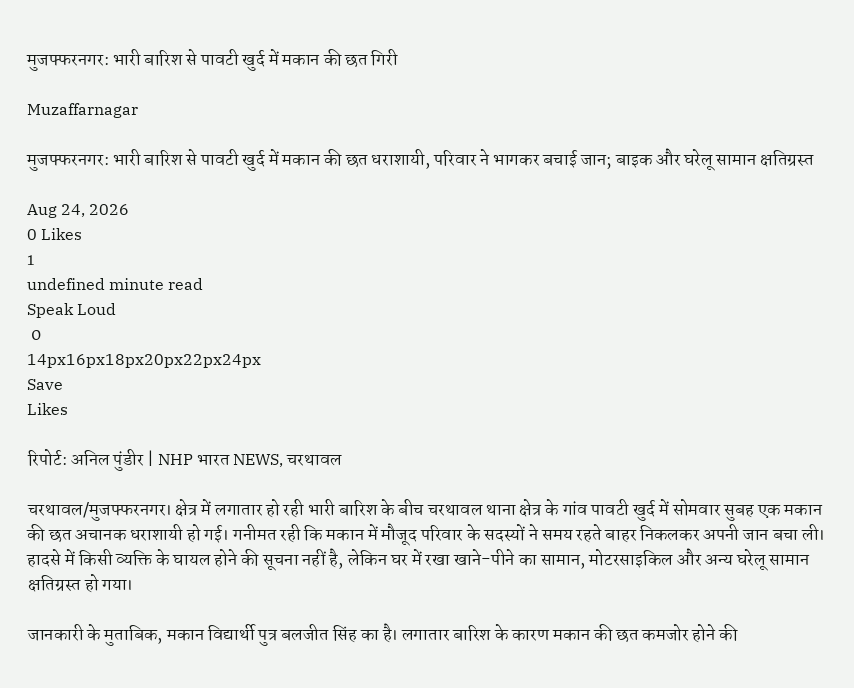मुजफ्फरनगर: भारी बारिश से पावटी खुर्द में मकान की छत गिरी

Muzaffarnagar

मुजफ्फरनगर: भारी बारिश से पावटी खुर्द में मकान की छत धराशायी, परिवार ने भागकर बचाई जान; बाइक और घरेलू सामान क्षतिग्रस्त

Aug 24, 2026
0 Likes
1
undefined minute read
Speak Loud
 0
14px16px18px20px22px24px
Save
Likes

रिपोर्ट: अनिल पुंडीर | NHP भारत NEWS, चरथावल

चरथावल/मुजफ्फरनगर। क्षेत्र में लगातार हो रही भारी बारिश के बीच चरथावल थाना क्षेत्र के गांव पावटी खुर्द में सोमवार सुबह एक मकान की छत अचानक धराशायी हो गई। गनीमत रही कि मकान में मौजूद परिवार के सदस्यों ने समय रहते बाहर निकलकर अपनी जान बचा ली। हादसे में किसी व्यक्ति के घायल होने की सूचना नहीं है, लेकिन घर में रखा खाने-पीने का सामान, मोटरसाइकिल और अन्य घरेलू सामान क्षतिग्रस्त हो गया।

जानकारी के मुताबिक, मकान विद्यार्थी पुत्र बलजीत सिंह का है। लगातार बारिश के कारण मकान की छत कमजोर होने की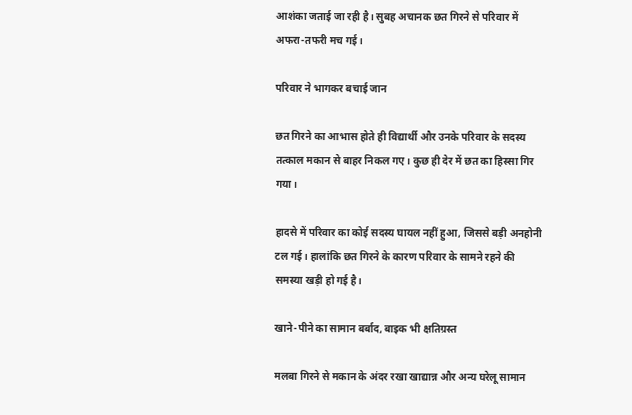आशंका जताई जा रही है। सुबह अचानक छत गिरने से परिवार में अफरा-तफरी मच गई।

परिवार ने भागकर बचाई जान

छत गिरने का आभास होते ही विद्यार्थी और उनके परिवार के सदस्य तत्काल मकान से बाहर निकल गए। कुछ ही देर में छत का हिस्सा गिर गया।

हादसे में परिवार का कोई सदस्य घायल नहीं हुआ, जिससे बड़ी अनहोनी टल गई। हालांकि छत गिरने के कारण परिवार के सामने रहने की समस्या खड़ी हो गई है।

खाने-पीने का सामान बर्बाद, बाइक भी क्षतिग्रस्त

मलबा गिरने से मकान के अंदर रखा खाद्यान्न और अन्य घरेलू सामान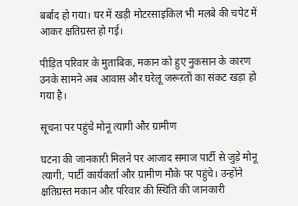बर्बाद हो गया। घर में खड़ी मोटरसाइकिल भी मलबे की चपेट में आकर क्षतिग्रस्त हो गई।

पीड़ित परिवार के मुताबिक, मकान को हुए नुकसान के कारण उनके सामने अब आवास और घरेलू जरूरतों का संकट खड़ा हो गया है।

सूचना पर पहुंचे मोनू त्यागी और ग्रामीण

घटना की जानकारी मिलने पर आजाद समाज पार्टी से जुड़े मोनू त्यागी, पार्टी कार्यकर्ता और ग्रामीण मौके पर पहुंचे। उन्होंने क्षतिग्रस्त मकान और परिवार की स्थिति की जानकारी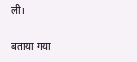ली।

बताया गया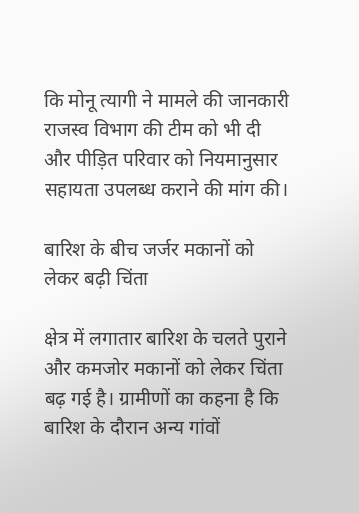कि मोनू त्यागी ने मामले की जानकारी राजस्व विभाग की टीम को भी दी और पीड़ित परिवार को नियमानुसार सहायता उपलब्ध कराने की मांग की।

बारिश के बीच जर्जर मकानों को लेकर बढ़ी चिंता

क्षेत्र में लगातार बारिश के चलते पुराने और कमजोर मकानों को लेकर चिंता बढ़ गई है। ग्रामीणों का कहना है कि बारिश के दौरान अन्य गांवों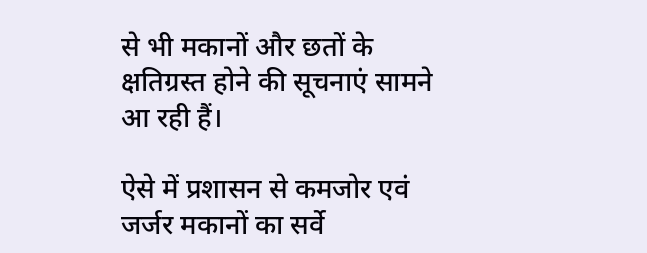से भी मकानों और छतों के क्षतिग्रस्त होने की सूचनाएं सामने आ रही हैं।

ऐसे में प्रशासन से कमजोर एवं जर्जर मकानों का सर्वे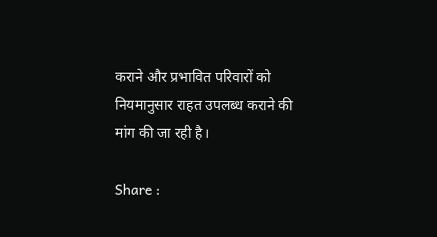कराने और प्रभावित परिवारों को नियमानुसार राहत उपलब्ध कराने की मांग की जा रही है।

Share :